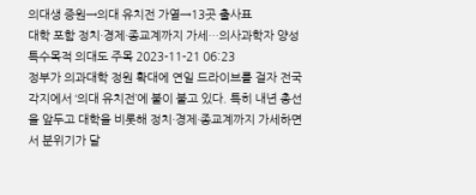의대생 증원→의대 유치전 가열→13곳 출사표
대학 포함 정치·경제·종교계까지 가세…의사과학자 양성 특수목적 의대도 주목 2023-11-21 06:23
정부가 의과대학 정원 확대에 연일 드라이브를 걸자 전국 각지에서 ‘의대 유치전’에 불이 붙고 있다. 특히 내년 총선을 앞두고 대학을 비롯해 정치·경제·종교계까지 가세하면서 분위기가 달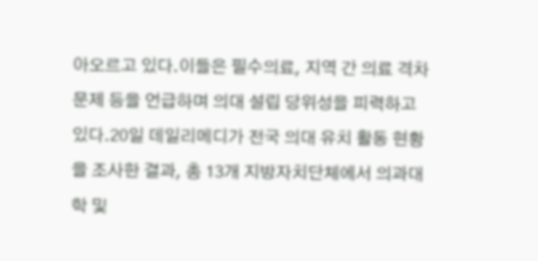아오르고 있다.이들은 필수의료, 지역 간 의료 격차 문제 등을 언급하며 의대 설립 당위성을 피력하고 있다.20일 데일리메디가 전국 의대 유치 활동 현황을 조사한 결과, 총 13개 지방자치단체에서 의과대학 및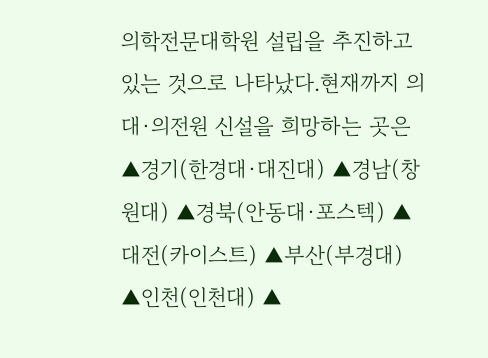의학전문대학원 설립을 추진하고 있는 것으로 나타났다.현재까지 의대·의전원 신설을 희망하는 곳은 ▲경기(한경대·대진대) ▲경남(창원대) ▲경북(안동대·포스텍) ▲대전(카이스트) ▲부산(부경대) ▲인천(인천대) ▲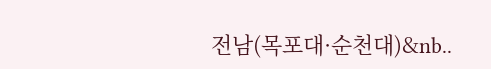전남(목포대·순천대)&nb..